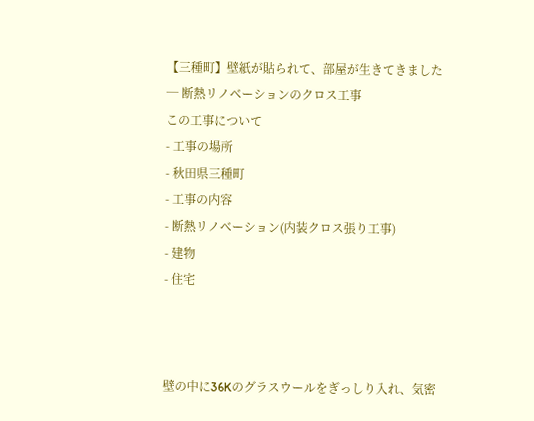【三種町】壁紙が貼られて、部屋が生きてきました ─ 断熱リノベーションのクロス工事
この工事について
- 工事の場所
- 秋田県三種町
- 工事の内容
- 断熱リノベーション(内装クロス張り工事)
- 建物
- 住宅



壁の中に36Kのグラスウールをぎっしり入れ、気密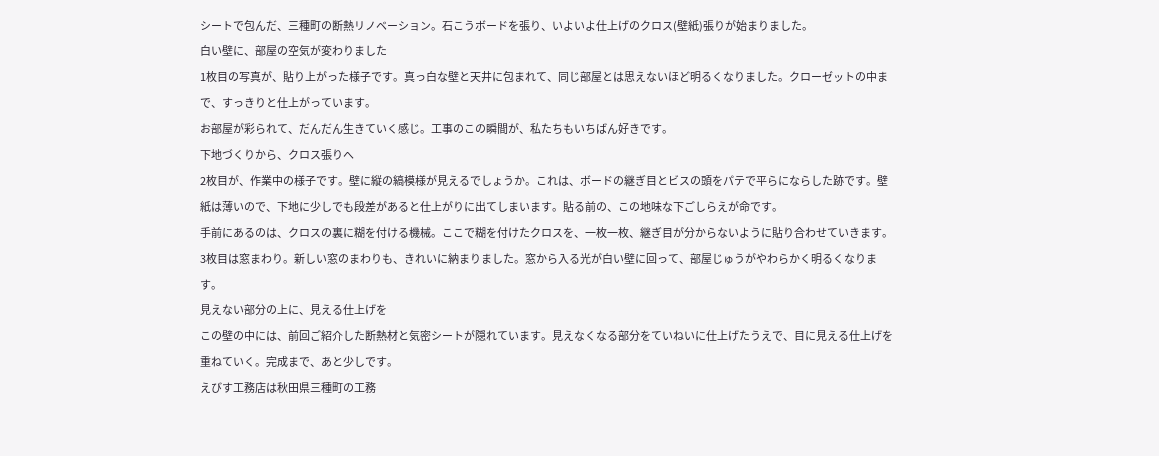シートで包んだ、三種町の断熱リノベーション。石こうボードを張り、いよいよ仕上げのクロス(壁紙)張りが始まりました。
白い壁に、部屋の空気が変わりました
1枚目の写真が、貼り上がった様子です。真っ白な壁と天井に包まれて、同じ部屋とは思えないほど明るくなりました。クローゼットの中まで、すっきりと仕上がっています。
お部屋が彩られて、だんだん生きていく感じ。工事のこの瞬間が、私たちもいちばん好きです。
下地づくりから、クロス張りへ
2枚目が、作業中の様子です。壁に縦の縞模様が見えるでしょうか。これは、ボードの継ぎ目とビスの頭をパテで平らにならした跡です。壁紙は薄いので、下地に少しでも段差があると仕上がりに出てしまいます。貼る前の、この地味な下ごしらえが命です。
手前にあるのは、クロスの裏に糊を付ける機械。ここで糊を付けたクロスを、一枚一枚、継ぎ目が分からないように貼り合わせていきます。
3枚目は窓まわり。新しい窓のまわりも、きれいに納まりました。窓から入る光が白い壁に回って、部屋じゅうがやわらかく明るくなります。
見えない部分の上に、見える仕上げを
この壁の中には、前回ご紹介した断熱材と気密シートが隠れています。見えなくなる部分をていねいに仕上げたうえで、目に見える仕上げを重ねていく。完成まで、あと少しです。
えびす工務店は秋田県三種町の工務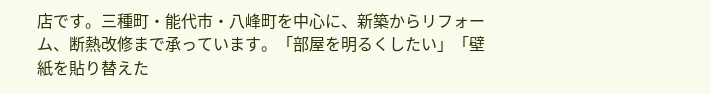店です。三種町・能代市・八峰町を中心に、新築からリフォーム、断熱改修まで承っています。「部屋を明るくしたい」「壁紙を貼り替えた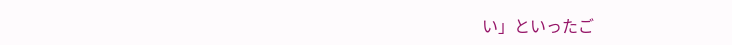い」といったご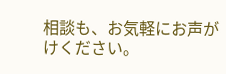相談も、お気軽にお声がけください。